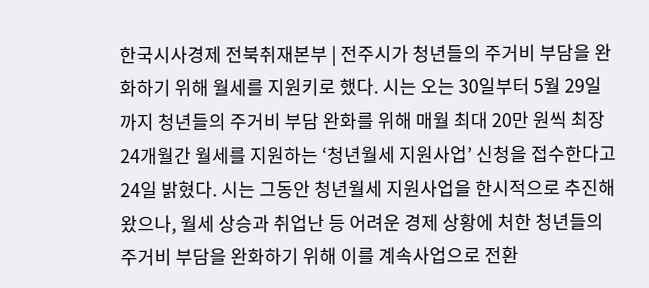한국시사경제 전북취재본부 | 전주시가 청년들의 주거비 부담을 완화하기 위해 월세를 지원키로 했다. 시는 오는 30일부터 5월 29일까지 청년들의 주거비 부담 완화를 위해 매월 최대 20만 원씩 최장 24개월간 월세를 지원하는 ‘청년월세 지원사업’ 신청을 접수한다고 24일 밝혔다. 시는 그동안 청년월세 지원사업을 한시적으로 추진해왔으나, 월세 상승과 취업난 등 어려운 경제 상황에 처한 청년들의 주거비 부담을 완화하기 위해 이를 계속사업으로 전환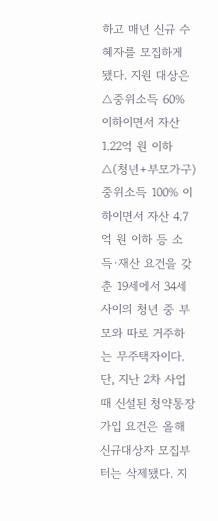하고 매년 신규 수혜자를 모집하게 됐다. 지원 대상은 △중위소득 60% 이하이면서 자산 1.22억 원 이하 △(청년+부모가구) 중위소득 100% 이하이면서 자산 4.7억 원 이하 등 소득·재산 요건을 갖춘 19세에서 34세 사이의 청년 중 부모와 따로 거주하는 무주택자이다. 단, 지난 2차 사업 때 신설된 청약통장가입 요건은 올해 신규대상자 모집부터는 삭제됐다. 지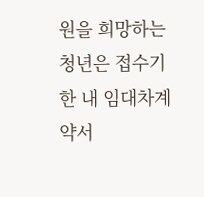원을 희망하는 청년은 접수기한 내 임대차계약서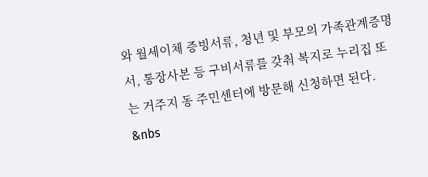와 월세이체 증빙서류, 청년 및 부모의 가족관계증명서, 통장사본 등 구비서류를 갖춰 복지로 누리집 또는 거주지 동 주민센터에 방문해 신청하면 된다. &nbs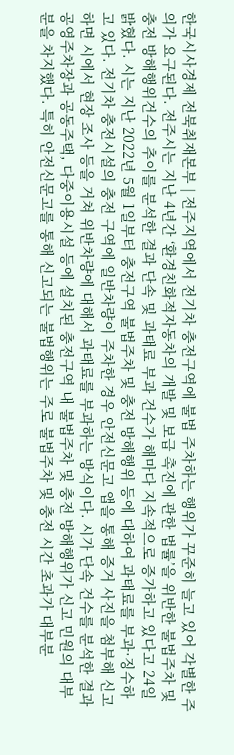한국시사경제 전북취재본부 | 전주지역에서 전기차 충전구역에 불법 주차하는 행위가 꾸준히 늘고 있어 각별한 주의가 요구된다. 전주시는 지난 4년간 ‘환경친화적자동차의 개발 및 보급 촉진에 관한 법률’을 위반한 불법주차 및 충전 방해행위건수의 추이를 분석한 결과 단속 및 과태료 부과 건수가 해마다 지속적으로 증가하고 있다고 24일 밝혔다. 시는 지난 2022년 5월 1일부터 충전구역 불법주차 및 충전 방해행위 등에 대하여 과태료를 부과·징수하고 있다. 전기차 충전시설의 충전 구역에 일반차량이 주차한 경우 안전신문고 앱을 통해 증거 사진을 첨부해 신고하면 시에서 현장 조사 등을 거쳐 위반차량에 대해서 과태료를 부과하는 방식이다. 시가 단속 건수를 분석한 결과 공영주차장과 공동주택, 다중이용시설 등에 설치된 충전구역 내 불법주차 및 충전 방해행위가 신고 민원의 대부분을 차지했다. 특히 안전신문고를 통해 신고되는 불법행위는 주로 불법주차 및 충전 시간 초과가 대부분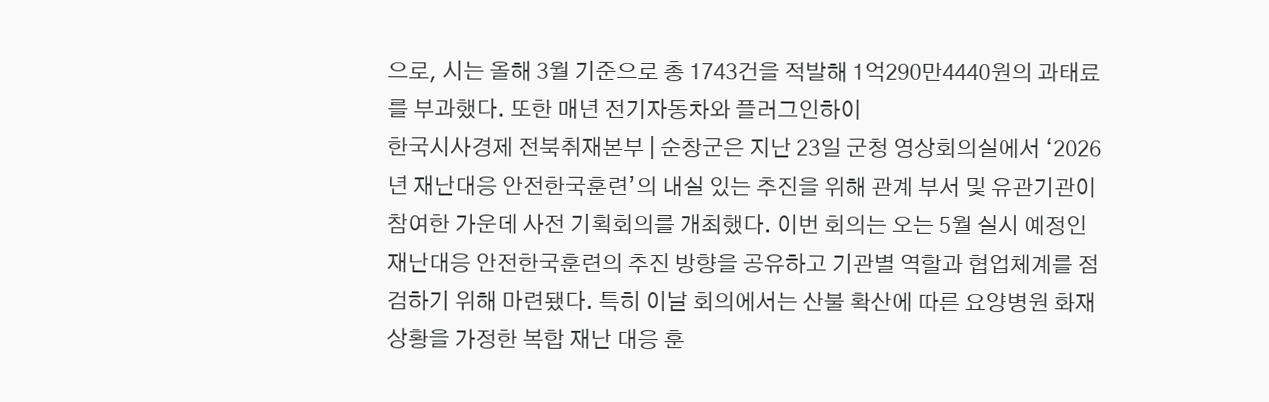으로, 시는 올해 3월 기준으로 총 1743건을 적발해 1억290만4440원의 과태료를 부과했다. 또한 매년 전기자동차와 플러그인하이
한국시사경제 전북취재본부 | 순창군은 지난 23일 군청 영상회의실에서 ‘2026년 재난대응 안전한국훈련’의 내실 있는 추진을 위해 관계 부서 및 유관기관이 참여한 가운데 사전 기획회의를 개최했다. 이번 회의는 오는 5월 실시 예정인 재난대응 안전한국훈련의 추진 방향을 공유하고 기관별 역할과 협업체계를 점검하기 위해 마련됐다. 특히 이날 회의에서는 산불 확산에 따른 요양병원 화재 상황을 가정한 복합 재난 대응 훈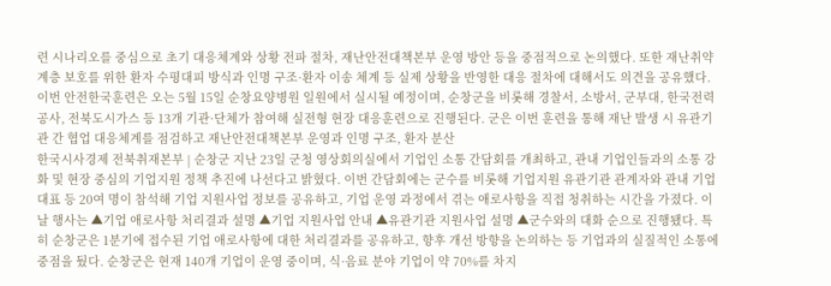련 시나리오를 중심으로 초기 대응체계와 상황 전파 절차, 재난안전대책본부 운영 방안 등을 중점적으로 논의했다. 또한 재난취약계층 보호를 위한 환자 수평대피 방식과 인명 구조·환자 이송 체계 등 실제 상황을 반영한 대응 절차에 대해서도 의견을 공유했다. 이번 안전한국훈련은 오는 5월 15일 순창요양병원 일원에서 실시될 예정이며, 순창군을 비롯해 경찰서, 소방서, 군부대, 한국전력공사, 전북도시가스 등 13개 기관·단체가 참여해 실전형 현장 대응훈련으로 진행된다. 군은 이번 훈련을 통해 재난 발생 시 유관기관 간 협업 대응체계를 점검하고 재난안전대책본부 운영과 인명 구조, 환자 분산
한국시사경제 전북취재본부 | 순창군 지난 23일 군청 영상회의실에서 기업인 소통 간담회를 개최하고, 관내 기업인들과의 소통 강화 및 현장 중심의 기업지원 정책 추진에 나선다고 밝혔다. 이번 간담회에는 군수를 비롯해 기업지원 유관기관 관계자와 관내 기업 대표 등 20여 명이 참석해 기업 지원사업 정보를 공유하고, 기업 운영 과정에서 겪는 애로사항을 직접 청취하는 시간을 가졌다. 이날 행사는 ▲기업 애로사항 처리결과 설명 ▲기업 지원사업 안내 ▲유관기관 지원사업 설명 ▲군수와의 대화 순으로 진행됐다. 특히 순창군은 1분기에 접수된 기업 애로사항에 대한 처리결과를 공유하고, 향후 개선 방향을 논의하는 등 기업과의 실질적인 소통에 중점을 뒀다. 순창군은 현재 140개 기업이 운영 중이며, 식·음료 분야 기업이 약 70%를 차지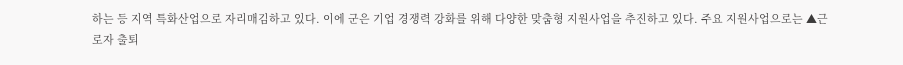하는 등 지역 특화산업으로 자리매김하고 있다. 이에 군은 기업 경쟁력 강화를 위해 다양한 맞춤형 지원사업을 추진하고 있다. 주요 지원사업으로는 ▲근로자 출퇴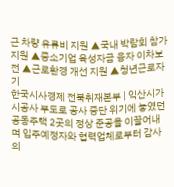근 차량 유류비 지원 ▲국내 박람회 참가 지원 ▲중소기업 육성자금 융자 이차보전 ▲근로환경 개선 지원 ▲청년근로자 기
한국시사경제 전북취재본부 | 익산시가 시공사 부도로 공사 중단 위기에 놓였던 공동주택 2곳의 정상 준공을 이끌어내며 입주예정자와 협력업체로부터 감사의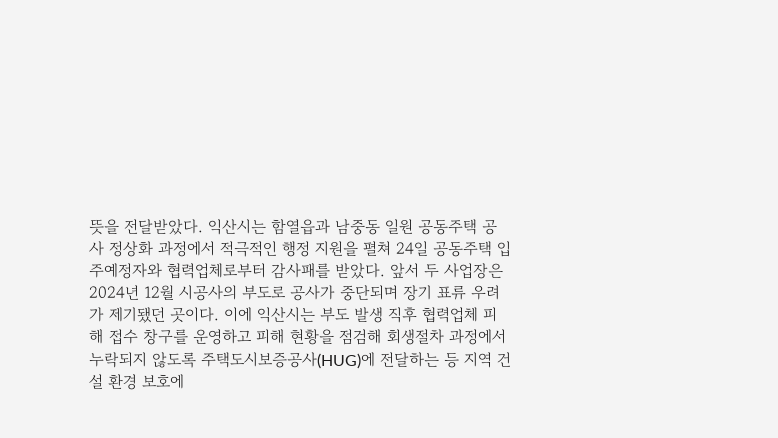뜻을 전달받았다. 익산시는 함열읍과 남중동 일원 공동주택 공사 정상화 과정에서 적극적인 행정 지원을 펼쳐 24일 공동주택 입주예정자와 협력업체로부터 감사패를 받았다. 앞서 두 사업장은 2024년 12월 시공사의 부도로 공사가 중단되며 장기 표류 우려가 제기됐던 곳이다. 이에 익산시는 부도 발생 직후 협력업체 피해 접수 창구를 운영하고 피해 현황을 점검해 회생절차 과정에서 누락되지 않도록 주택도시보증공사(HUG)에 전달하는 등 지역 건설 환경 보호에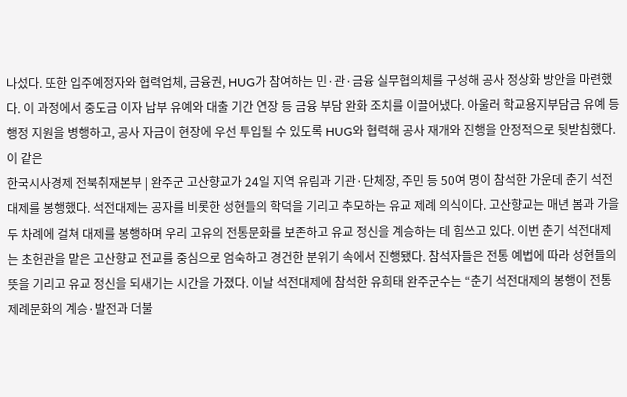나섰다. 또한 입주예정자와 협력업체, 금융권, HUG가 참여하는 민·관·금융 실무협의체를 구성해 공사 정상화 방안을 마련했다. 이 과정에서 중도금 이자 납부 유예와 대출 기간 연장 등 금융 부담 완화 조치를 이끌어냈다. 아울러 학교용지부담금 유예 등 행정 지원을 병행하고, 공사 자금이 현장에 우선 투입될 수 있도록 HUG와 협력해 공사 재개와 진행을 안정적으로 뒷받침했다. 이 같은
한국시사경제 전북취재본부 | 완주군 고산향교가 24일 지역 유림과 기관·단체장, 주민 등 50여 명이 참석한 가운데 춘기 석전대제를 봉행했다. 석전대제는 공자를 비롯한 성현들의 학덕을 기리고 추모하는 유교 제례 의식이다. 고산향교는 매년 봄과 가을 두 차례에 걸쳐 대제를 봉행하며 우리 고유의 전통문화를 보존하고 유교 정신을 계승하는 데 힘쓰고 있다. 이번 춘기 석전대제는 초헌관을 맡은 고산향교 전교를 중심으로 엄숙하고 경건한 분위기 속에서 진행됐다. 참석자들은 전통 예법에 따라 성현들의 뜻을 기리고 유교 정신을 되새기는 시간을 가졌다. 이날 석전대제에 참석한 유희태 완주군수는 “춘기 석전대제의 봉행이 전통 제례문화의 계승·발전과 더불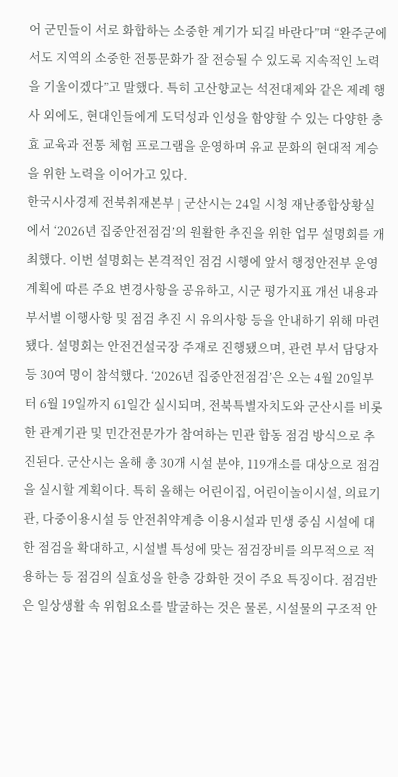어 군민들이 서로 화합하는 소중한 계기가 되길 바란다”며 “완주군에서도 지역의 소중한 전통문화가 잘 전승될 수 있도록 지속적인 노력을 기울이겠다”고 말했다. 특히 고산향교는 석전대제와 같은 제례 행사 외에도, 현대인들에게 도덕성과 인성을 함양할 수 있는 다양한 충효 교육과 전통 체험 프로그램을 운영하며 유교 문화의 현대적 계승을 위한 노력을 이어가고 있다.
한국시사경제 전북취재본부 | 군산시는 24일 시청 재난종합상황실에서 ‘2026년 집중안전점검’의 원활한 추진을 위한 업무 설명회를 개최했다. 이번 설명회는 본격적인 점검 시행에 앞서 행정안전부 운영계획에 따른 주요 변경사항을 공유하고, 시군 평가지표 개선 내용과 부서별 이행사항 및 점검 추진 시 유의사항 등을 안내하기 위해 마련됐다. 설명회는 안전건설국장 주재로 진행됐으며, 관련 부서 담당자 등 30여 명이 참석했다. ‘2026년 집중안전점검’은 오는 4월 20일부터 6월 19일까지 61일간 실시되며, 전북특별자치도와 군산시를 비롯한 관계기관 및 민간전문가가 참여하는 민관 합동 점검 방식으로 추진된다. 군산시는 올해 총 30개 시설 분야, 119개소를 대상으로 점검을 실시할 계획이다. 특히 올해는 어린이집, 어린이놀이시설, 의료기관, 다중이용시설 등 안전취약계층 이용시설과 민생 중심 시설에 대한 점검을 확대하고, 시설별 특성에 맞는 점검장비를 의무적으로 적용하는 등 점검의 실효성을 한층 강화한 것이 주요 특징이다. 점검반은 일상생활 속 위험요소를 발굴하는 것은 물론, 시설물의 구조적 안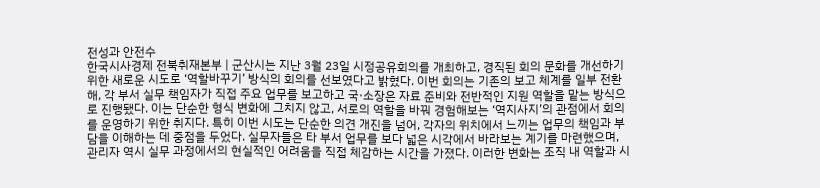전성과 안전수
한국시사경제 전북취재본부 | 군산시는 지난 3월 23일 시정공유회의를 개최하고, 경직된 회의 문화를 개선하기 위한 새로운 시도로 ‘역할바꾸기’ 방식의 회의를 선보였다고 밝혔다. 이번 회의는 기존의 보고 체계를 일부 전환해, 각 부서 실무 책임자가 직접 주요 업무를 보고하고 국·소장은 자료 준비와 전반적인 지원 역할을 맡는 방식으로 진행됐다. 이는 단순한 형식 변화에 그치지 않고, 서로의 역할을 바꿔 경험해보는 ‘역지사지’의 관점에서 회의를 운영하기 위한 취지다. 특히 이번 시도는 단순한 의견 개진을 넘어, 각자의 위치에서 느끼는 업무의 책임과 부담을 이해하는 데 중점을 두었다. 실무자들은 타 부서 업무를 보다 넓은 시각에서 바라보는 계기를 마련했으며, 관리자 역시 실무 과정에서의 현실적인 어려움을 직접 체감하는 시간을 가졌다. 이러한 변화는 조직 내 역할과 시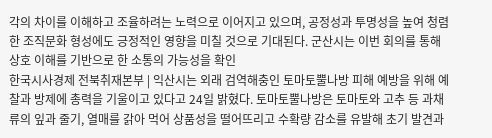각의 차이를 이해하고 조율하려는 노력으로 이어지고 있으며, 공정성과 투명성을 높여 청렴한 조직문화 형성에도 긍정적인 영향을 미칠 것으로 기대된다. 군산시는 이번 회의를 통해 상호 이해를 기반으로 한 소통의 가능성을 확인
한국시사경제 전북취재본부 | 익산시는 외래 검역해충인 토마토뿔나방 피해 예방을 위해 예찰과 방제에 총력을 기울이고 있다고 24일 밝혔다. 토마토뿔나방은 토마토와 고추 등 과채류의 잎과 줄기, 열매를 갉아 먹어 상품성을 떨어뜨리고 수확량 감소를 유발해 초기 발견과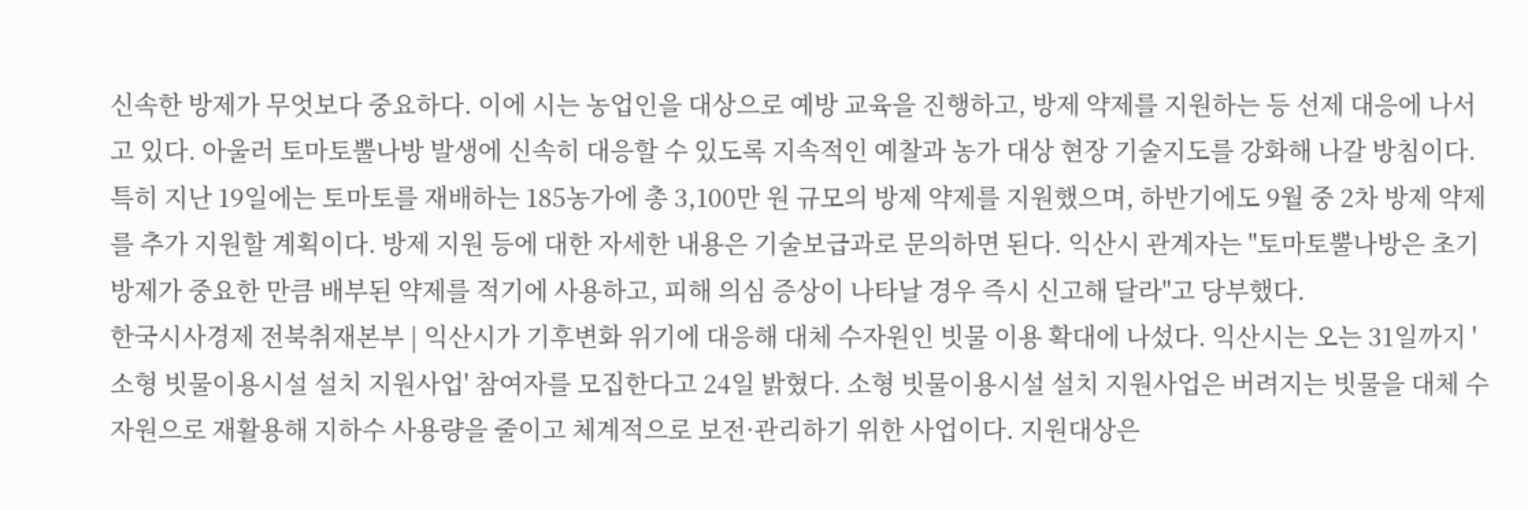신속한 방제가 무엇보다 중요하다. 이에 시는 농업인을 대상으로 예방 교육을 진행하고, 방제 약제를 지원하는 등 선제 대응에 나서고 있다. 아울러 토마토뿔나방 발생에 신속히 대응할 수 있도록 지속적인 예찰과 농가 대상 현장 기술지도를 강화해 나갈 방침이다. 특히 지난 19일에는 토마토를 재배하는 185농가에 총 3,100만 원 규모의 방제 약제를 지원했으며, 하반기에도 9월 중 2차 방제 약제를 추가 지원할 계획이다. 방제 지원 등에 대한 자세한 내용은 기술보급과로 문의하면 된다. 익산시 관계자는 "토마토뿔나방은 초기 방제가 중요한 만큼 배부된 약제를 적기에 사용하고, 피해 의심 증상이 나타날 경우 즉시 신고해 달라"고 당부했다.
한국시사경제 전북취재본부 | 익산시가 기후변화 위기에 대응해 대체 수자원인 빗물 이용 확대에 나섰다. 익산시는 오는 31일까지 '소형 빗물이용시설 설치 지원사업' 참여자를 모집한다고 24일 밝혔다. 소형 빗물이용시설 설치 지원사업은 버려지는 빗물을 대체 수자원으로 재활용해 지하수 사용량을 줄이고 체계적으로 보전·관리하기 위한 사업이다. 지원대상은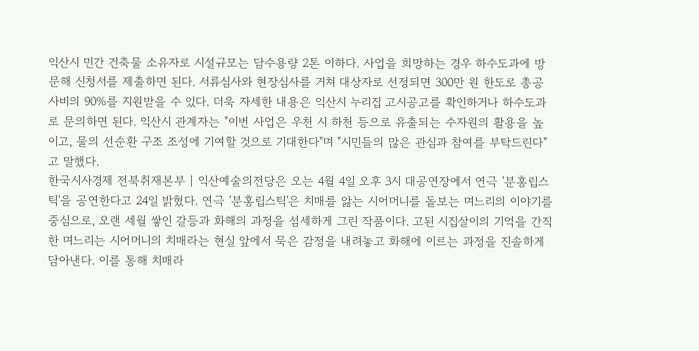익산시 민간 건축물 소유자로 시설규모는 담수용량 2톤 이하다. 사업을 희망하는 경우 하수도과에 방문해 신청서를 제출하면 된다. 서류심사와 현장심사를 거쳐 대상자로 선정되면 300만 원 한도로 총공사비의 90%를 지원받을 수 있다. 더욱 자세한 내용은 익산시 누리집 고시공고를 확인하거나 하수도과로 문의하면 된다. 익산시 관계자는 "이번 사업은 우천 시 하천 등으로 유출되는 수자원의 활용을 높이고, 물의 선순환 구조 조성에 기여할 것으로 기대한다"며 "시민들의 많은 관심과 참여를 부탁드린다"고 말했다.
한국시사경제 전북취재본부 | 익산예술의전당은 오는 4월 4일 오후 3시 대공연장에서 연극 '분홍립스틱'을 공연한다고 24일 밝혔다. 연극 '분홍립스틱'은 치매를 앓는 시어머니를 돌보는 며느리의 이야기를 중심으로, 오랜 세월 쌓인 갈등과 화해의 과정을 섬세하게 그린 작품이다. 고된 시집살이의 기억을 간직한 며느리는 시어머니의 치매라는 현실 앞에서 묵은 감정을 내려놓고 화해에 이르는 과정을 진솔하게 담아낸다. 이를 통해 치매라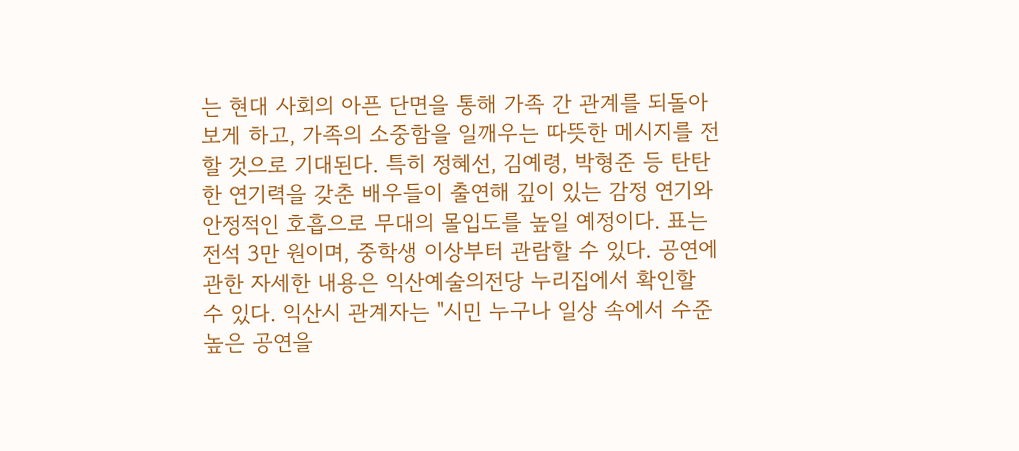는 현대 사회의 아픈 단면을 통해 가족 간 관계를 되돌아보게 하고, 가족의 소중함을 일깨우는 따뜻한 메시지를 전할 것으로 기대된다. 특히 정혜선, 김예령, 박형준 등 탄탄한 연기력을 갖춘 배우들이 출연해 깊이 있는 감정 연기와 안정적인 호흡으로 무대의 몰입도를 높일 예정이다. 표는 전석 3만 원이며, 중학생 이상부터 관람할 수 있다. 공연에 관한 자세한 내용은 익산예술의전당 누리집에서 확인할 수 있다. 익산시 관계자는 "시민 누구나 일상 속에서 수준 높은 공연을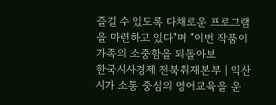즐길 수 있도록 다채로운 프로그램을 마련하고 있다"며 "이번 작품이 가족의 소중함을 되돌아보
한국시사경제 전북취재본부 | 익산시가 소통 중심의 영어교육을 운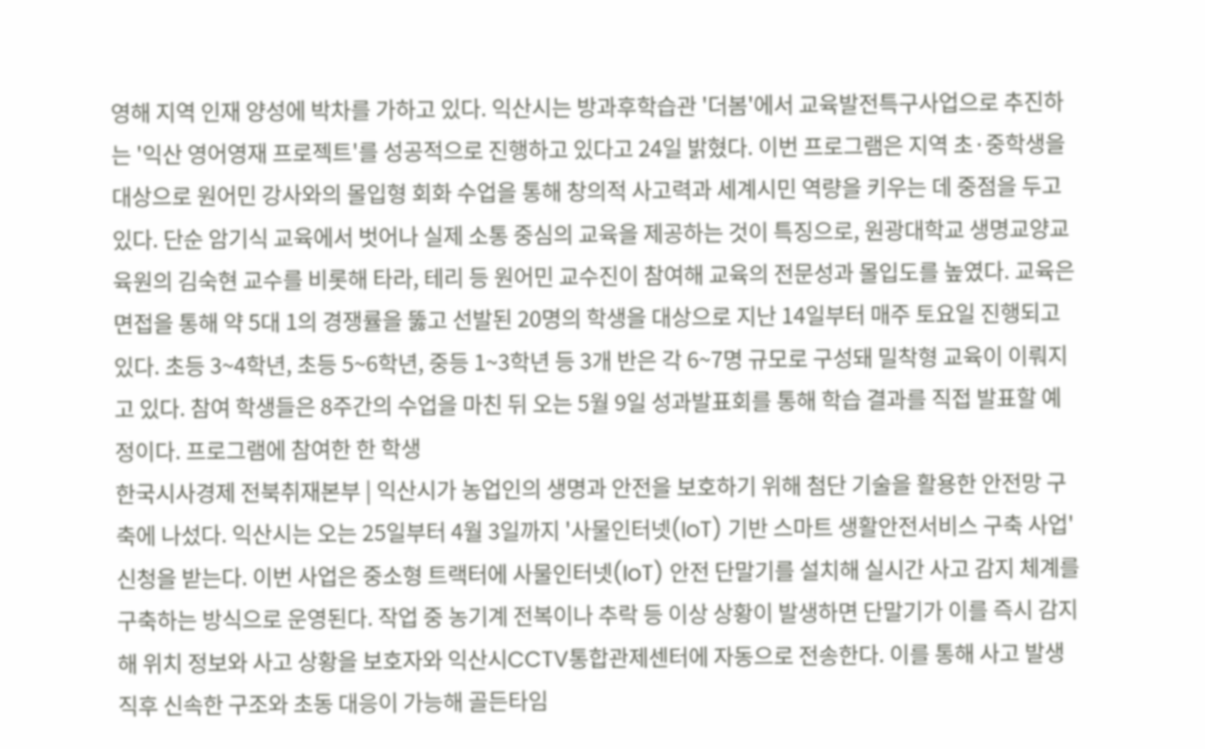영해 지역 인재 양성에 박차를 가하고 있다. 익산시는 방과후학습관 '더봄'에서 교육발전특구사업으로 추진하는 '익산 영어영재 프로젝트'를 성공적으로 진행하고 있다고 24일 밝혔다. 이번 프로그램은 지역 초·중학생을 대상으로 원어민 강사와의 몰입형 회화 수업을 통해 창의적 사고력과 세계시민 역량을 키우는 데 중점을 두고 있다. 단순 암기식 교육에서 벗어나 실제 소통 중심의 교육을 제공하는 것이 특징으로, 원광대학교 생명교양교육원의 김숙현 교수를 비롯해 타라, 테리 등 원어민 교수진이 참여해 교육의 전문성과 몰입도를 높였다. 교육은 면접을 통해 약 5대 1의 경쟁률을 뚫고 선발된 20명의 학생을 대상으로 지난 14일부터 매주 토요일 진행되고 있다. 초등 3~4학년, 초등 5~6학년, 중등 1~3학년 등 3개 반은 각 6~7명 규모로 구성돼 밀착형 교육이 이뤄지고 있다. 참여 학생들은 8주간의 수업을 마친 뒤 오는 5월 9일 성과발표회를 통해 학습 결과를 직접 발표할 예정이다. 프로그램에 참여한 한 학생
한국시사경제 전북취재본부 | 익산시가 농업인의 생명과 안전을 보호하기 위해 첨단 기술을 활용한 안전망 구축에 나섰다. 익산시는 오는 25일부터 4월 3일까지 '사물인터넷(IoT) 기반 스마트 생활안전서비스 구축 사업' 신청을 받는다. 이번 사업은 중소형 트랙터에 사물인터넷(IoT) 안전 단말기를 설치해 실시간 사고 감지 체계를 구축하는 방식으로 운영된다. 작업 중 농기계 전복이나 추락 등 이상 상황이 발생하면 단말기가 이를 즉시 감지해 위치 정보와 사고 상황을 보호자와 익산시CCTV통합관제센터에 자동으로 전송한다. 이를 통해 사고 발생 직후 신속한 구조와 초동 대응이 가능해 골든타임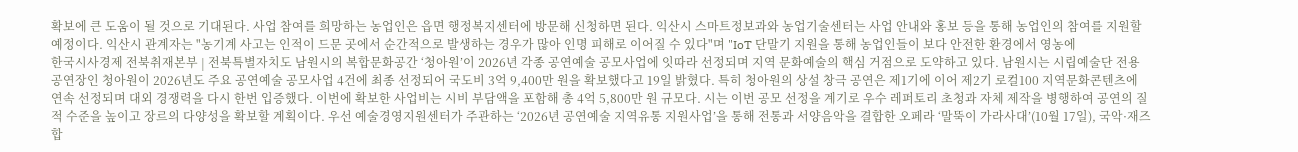확보에 큰 도움이 될 것으로 기대된다. 사업 참여를 희망하는 농업인은 읍면 행정복지센터에 방문해 신청하면 된다. 익산시 스마트정보과와 농업기술센터는 사업 안내와 홍보 등을 통해 농업인의 참여를 지원할 예정이다. 익산시 관계자는 "농기계 사고는 인적이 드문 곳에서 순간적으로 발생하는 경우가 많아 인명 피해로 이어질 수 있다"며 "IoT 단말기 지원을 통해 농업인들이 보다 안전한 환경에서 영농에
한국시사경제 전북취재본부 | 전북특별자치도 남원시의 복합문화공간 ‘청아원’이 2026년 각종 공연예술 공모사업에 잇따라 선정되며 지역 문화예술의 핵심 거점으로 도약하고 있다. 남원시는 시립예술단 전용 공연장인 청아원이 2026년도 주요 공연예술 공모사업 4건에 최종 선정되어 국도비 3억 9,400만 원을 확보했다고 19일 밝혔다. 특히 청아원의 상설 창극 공연은 제1기에 이어 제2기 로컬100 지역문화콘텐츠에 연속 선정되며 대외 경쟁력을 다시 한번 입증했다. 이번에 확보한 사업비는 시비 부담액을 포함해 총 4억 5,800만 원 규모다. 시는 이번 공모 선정을 계기로 우수 레퍼토리 초청과 자체 제작을 병행하여 공연의 질적 수준을 높이고 장르의 다양성을 확보할 계획이다. 우선 예술경영지원센터가 주관하는 ‘2026년 공연예술 지역유통 지원사업’을 통해 전통과 서양음악을 결합한 오페라 ‘말뚝이 가라사대’(10월 17일), 국악·재즈 합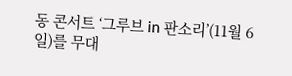동 콘서트 ‘그루브 in 판소리’(11월 6일)를 무대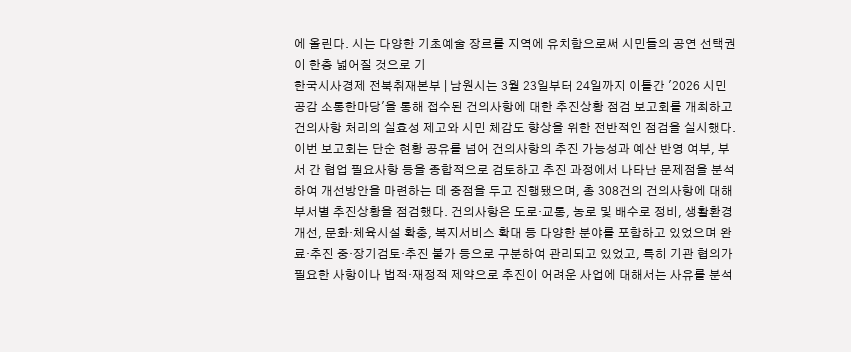에 올린다. 시는 다양한 기초예술 장르를 지역에 유치함으로써 시민들의 공연 선택권이 한층 넓어질 것으로 기
한국시사경제 전북취재본부 | 남원시는 3월 23일부터 24일까지 이틀간 '2026 시민공감 소통한마당'을 통해 접수된 건의사항에 대한 추진상황 점검 보고회를 개최하고 건의사항 처리의 실효성 제고와 시민 체감도 향상을 위한 전반적인 점검을 실시했다. 이번 보고회는 단순 현황 공유를 넘어 건의사항의 추진 가능성과 예산 반영 여부, 부서 간 협업 필요사항 등을 종합적으로 검토하고 추진 과정에서 나타난 문제점을 분석하여 개선방안을 마련하는 데 중점을 두고 진행됐으며, 총 308건의 건의사항에 대해 부서별 추진상황을 점검했다. 건의사항은 도로·교통, 농로 및 배수로 정비, 생활환경 개선, 문화·체육시설 확충, 복지서비스 확대 등 다양한 분야를 포함하고 있었으며 완료·추진 중·장기검토·추진 불가 등으로 구분하여 관리되고 있었고, 특히 기관 협의가 필요한 사항이나 법적·재정적 제약으로 추진이 어려운 사업에 대해서는 사유를 분석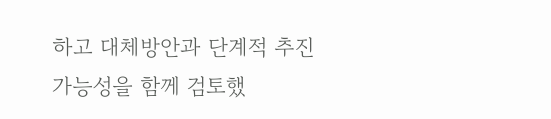하고 대체방안과 단계적 추진 가능성을 함께 검토했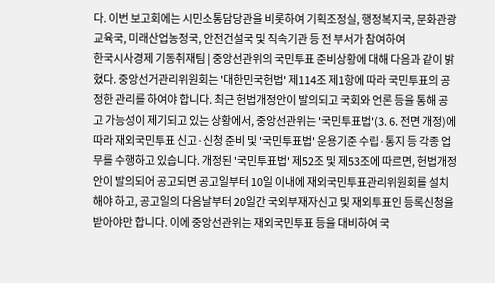다. 이번 보고회에는 시민소통담당관을 비롯하여 기획조정실, 행정복지국, 문화관광교육국, 미래산업농정국, 안전건설국 및 직속기관 등 전 부서가 참여하여
한국시사경제 기동취재팀 | 중앙선관위의 국민투표 준비상황에 대해 다음과 같이 밝혔다. 중앙선거관리위원회는 '대한민국헌법' 제114조 제1항에 따라 국민투표의 공정한 관리를 하여야 합니다. 최근 헌법개정안이 발의되고 국회와 언론 등을 통해 공고 가능성이 제기되고 있는 상황에서, 중앙선관위는 '국민투표법'(3. 6. 전면 개정)에 따라 재외국민투표 신고·신청 준비 및 '국민투표법' 운용기준 수립·통지 등 각종 업무를 수행하고 있습니다. 개정된 '국민투표법' 제52조 및 제53조에 따르면, 헌법개정안이 발의되어 공고되면 공고일부터 10일 이내에 재외국민투표관리위원회를 설치해야 하고, 공고일의 다음날부터 20일간 국외부재자신고 및 재외투표인 등록신청을 받아야만 합니다. 이에 중앙선관위는 재외국민투표 등을 대비하여 국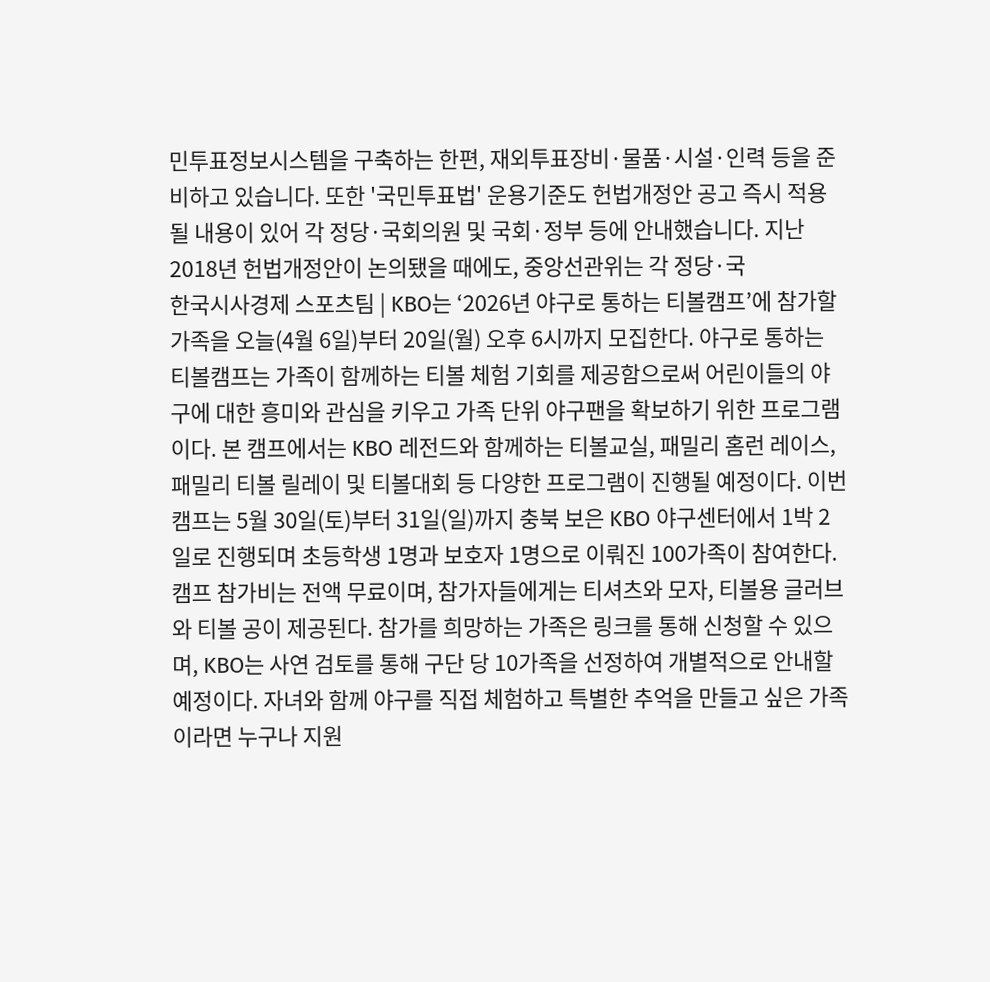민투표정보시스템을 구축하는 한편, 재외투표장비·물품·시설·인력 등을 준비하고 있습니다. 또한 '국민투표법' 운용기준도 헌법개정안 공고 즉시 적용될 내용이 있어 각 정당·국회의원 및 국회·정부 등에 안내했습니다. 지난 2018년 헌법개정안이 논의됐을 때에도, 중앙선관위는 각 정당·국
한국시사경제 스포츠팀 | KBO는 ‘2026년 야구로 통하는 티볼캠프’에 참가할 가족을 오늘(4월 6일)부터 20일(월) 오후 6시까지 모집한다. 야구로 통하는 티볼캠프는 가족이 함께하는 티볼 체험 기회를 제공함으로써 어린이들의 야구에 대한 흥미와 관심을 키우고 가족 단위 야구팬을 확보하기 위한 프로그램이다. 본 캠프에서는 KBO 레전드와 함께하는 티볼교실, 패밀리 홈런 레이스, 패밀리 티볼 릴레이 및 티볼대회 등 다양한 프로그램이 진행될 예정이다. 이번 캠프는 5월 30일(토)부터 31일(일)까지 충북 보은 KBO 야구센터에서 1박 2일로 진행되며 초등학생 1명과 보호자 1명으로 이뤄진 100가족이 참여한다. 캠프 참가비는 전액 무료이며, 참가자들에게는 티셔츠와 모자, 티볼용 글러브와 티볼 공이 제공된다. 참가를 희망하는 가족은 링크를 통해 신청할 수 있으며, KBO는 사연 검토를 통해 구단 당 10가족을 선정하여 개별적으로 안내할 예정이다. 자녀와 함께 야구를 직접 체험하고 특별한 추억을 만들고 싶은 가족이라면 누구나 지원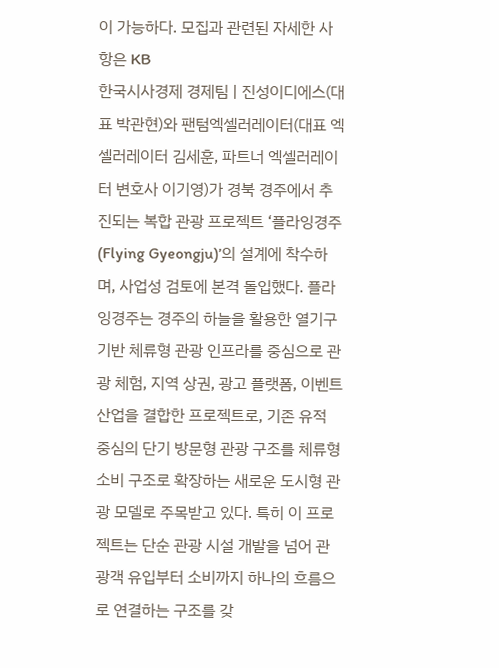이 가능하다. 모집과 관련된 자세한 사항은 KB
한국시사경제 경제팀 | 진성이디에스(대표 박관현)와 팬텀엑셀러레이터(대표 엑셀러레이터 김세훈, 파트너 엑셀러레이터 변호사 이기영)가 경북 경주에서 추진되는 복합 관광 프로젝트 ‘플라잉경주(Flying Gyeongju)’의 설계에 착수하며, 사업성 검토에 본격 돌입했다. 플라잉경주는 경주의 하늘을 활용한 열기구 기반 체류형 관광 인프라를 중심으로 관광 체험, 지역 상권, 광고 플랫폼, 이벤트 산업을 결합한 프로젝트로, 기존 유적 중심의 단기 방문형 관광 구조를 체류형 소비 구조로 확장하는 새로운 도시형 관광 모델로 주목받고 있다. 특히 이 프로젝트는 단순 관광 시설 개발을 넘어 관광객 유입부터 소비까지 하나의 흐름으로 연결하는 구조를 갖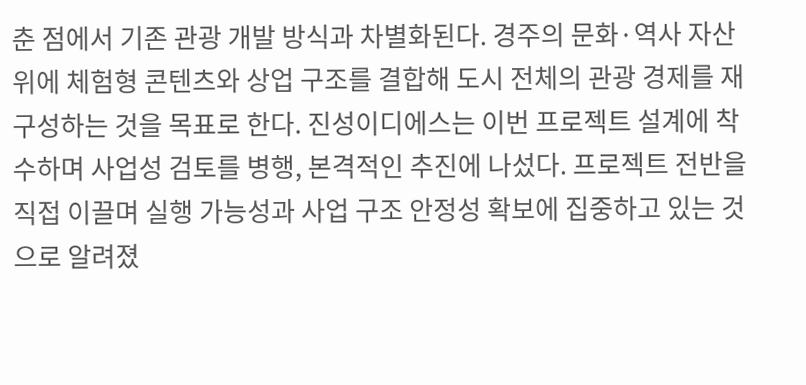춘 점에서 기존 관광 개발 방식과 차별화된다. 경주의 문화·역사 자산 위에 체험형 콘텐츠와 상업 구조를 결합해 도시 전체의 관광 경제를 재구성하는 것을 목표로 한다. 진성이디에스는 이번 프로젝트 설계에 착수하며 사업성 검토를 병행, 본격적인 추진에 나섰다. 프로젝트 전반을 직접 이끌며 실행 가능성과 사업 구조 안정성 확보에 집중하고 있는 것으로 알려졌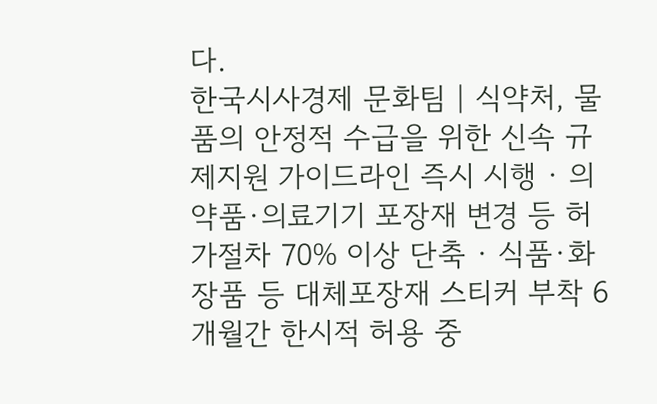다.
한국시사경제 문화팀 | 식약처, 물품의 안정적 수급을 위한 신속 규제지원 가이드라인 즉시 시행 · 의약품·의료기기 포장재 변경 등 허가절차 70% 이상 단축 · 식품·화장품 등 대체포장재 스티커 부착 6개월간 한시적 허용 중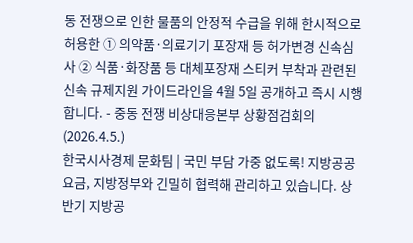동 전쟁으로 인한 물품의 안정적 수급을 위해 한시적으로 허용한 ① 의약품·의료기기 포장재 등 허가변경 신속심사 ② 식품·화장품 등 대체포장재 스티커 부착과 관련된 신속 규제지원 가이드라인을 4월 5일 공개하고 즉시 시행합니다. - 중동 전쟁 비상대응본부 상황점검회의(2026.4.5.)
한국시사경제 문화팀 | 국민 부담 가중 없도록! 지방공공요금, 지방정부와 긴밀히 협력해 관리하고 있습니다. 상반기 지방공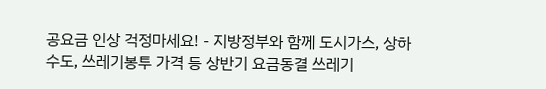공요금 인상 걱정마세요! - 지방정부와 함께 도시가스, 상하수도, 쓰레기봉투 가격 등 상반기 요금동결 쓰레기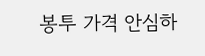봉투 가격 안심하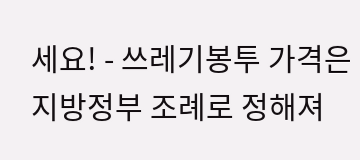세요! - 쓰레기봉투 가격은 지방정부 조례로 정해져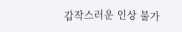갑작스러운 인상 불가